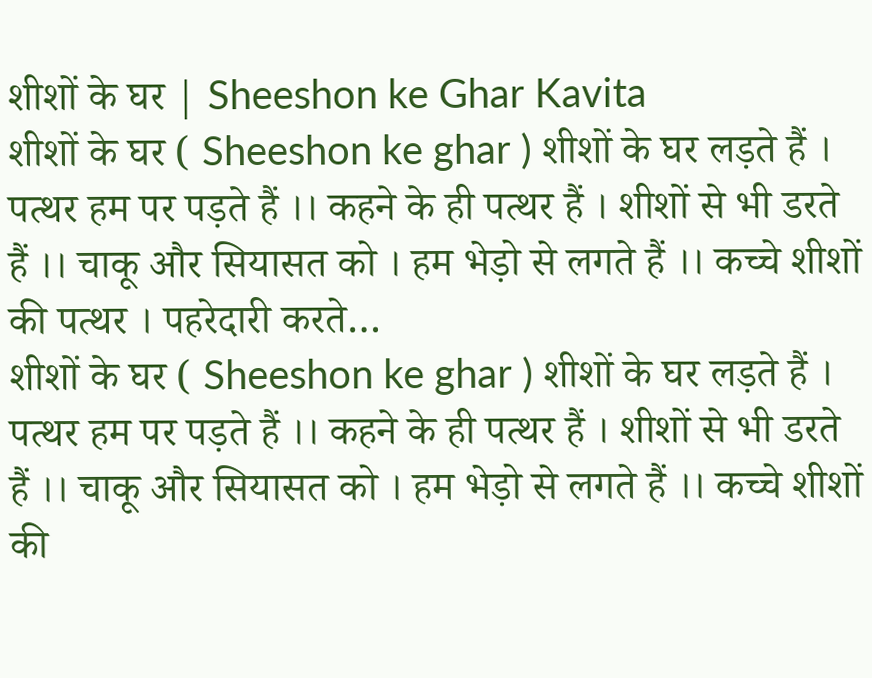शीशों के घर | Sheeshon ke Ghar Kavita
शीशों के घर ( Sheeshon ke ghar ) शीशों के घर लड़ते हैं । पत्थर हम पर पड़ते हैं ।। कहने के ही पत्थर हैं । शीशों से भी डरते हैं ।। चाकू और सियासत को । हम भेड़ो से लगते हैं ।। कच्चे शीशों की पत्थर । पहरेदारी करते…
शीशों के घर ( Sheeshon ke ghar ) शीशों के घर लड़ते हैं । पत्थर हम पर पड़ते हैं ।। कहने के ही पत्थर हैं । शीशों से भी डरते हैं ।। चाकू और सियासत को । हम भेड़ो से लगते हैं ।। कच्चे शीशों की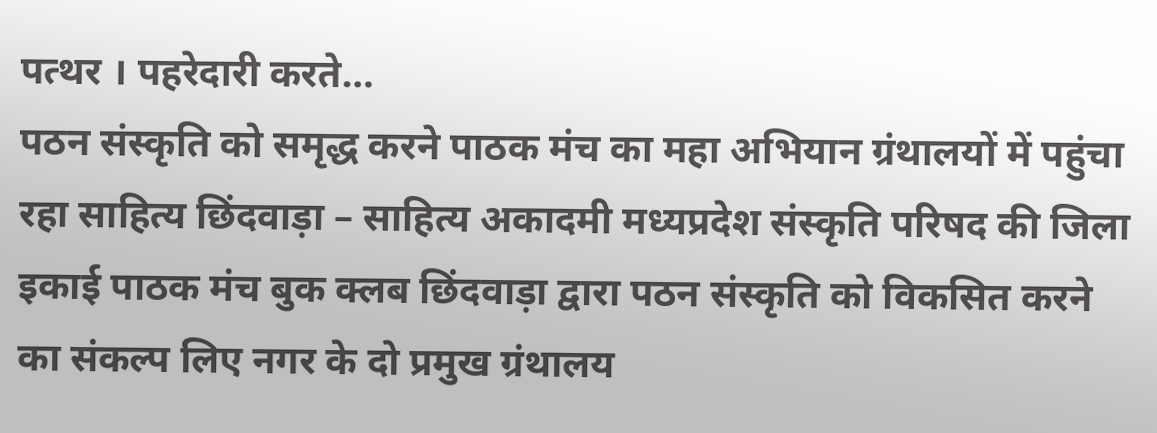पत्थर । पहरेदारी करते…
पठन संस्कृति को समृद्ध करने पाठक मंच का महा अभियान ग्रंथालयों में पहुंचा रहा साहित्य छिंदवाड़ा – साहित्य अकादमी मध्यप्रदेश संस्कृति परिषद की जिला इकाई पाठक मंच बुक क्लब छिंदवाड़ा द्वारा पठन संस्कृति को विकसित करने का संकल्प लिए नगर के दो प्रमुख ग्रंथालय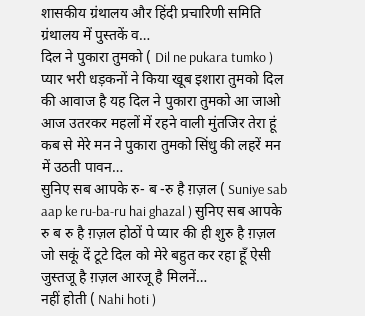शासकीय ग्रंथालय और हिंदी प्रचारिणी समिति ग्रंथालय में पुस्तकें व…
दिल ने पुकारा तुमको ( Dil ne pukara tumko ) प्यार भरी धड़कनों ने किया खूब इशारा तुमको दिल की आवाज है यह दिल ने पुकारा तुमको आ जाओ आज उतरकर महलों में रहने वाली मुंतजिर तेरा हूं कब से मेरे मन ने पुकारा तुमको सिंधु की लहरें मन में उठती पावन…
सुनिए सब आपके रु- ब -रु है ग़ज़ल ( Suniye sab aap ke ru-ba-ru hai ghazal ) सुनिए सब आपके रु ब रु है ग़ज़ल होठों पे प्यार की ही शुरु है ग़ज़ल जो सकूं दें टूटे दिल को मेरे बहुत कर रहा हूँ ऐसी जुस्तजू है ग़ज़ल आरजू है मिलनें…
नहीं होती ( Nahi hoti )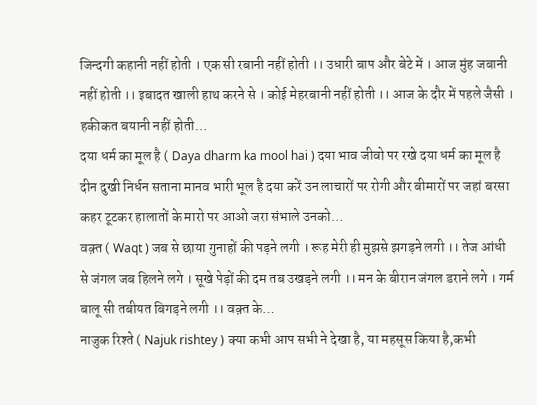जिन्दगी कहानी नहीं होती । एक सी रबानी नहीं होती ।। उधारी बाप और बेटे में । आज मुंह जबानी नहीं होती ।। इबादत खाली हाथ करने से । कोई मेहरबानी नहीं होती ।। आज के दौर में पहले जैसी । हकीकत बयानी नहीं होती…
दया धर्म का मूल है ( Daya dharm ka mool hai ) दया भाव जीवो पर रखे दया धर्म का मूल है दीन दुखी निर्धन सताना मानव भारी भूल है दया करें उन लाचारों पर रोगी और बीमारों पर जहां बरसा कहर टूटकर हालातों के मारो पर आओ जरा संभाले उनको…
वक़्त ( Waqt ) जब से छाया गुनाहों की पड़ने लगी । रूह मेरी ही मुझसे झगड़ने लगी ।। तेज आंधी से जंगल जब हिलने लगे । सूखे पेड़ों की दम तब उखड़ने लगी ।। मन के बीरान जंगल डराने लगे । गर्म बालू सी तबीयत बिगड़ने लगी ।। वक़्त के…
नाजुक रिश्ते ( Najuk rishtey ) क्या कभी आप सभी ने देखा है, या महसूस किया है,कभी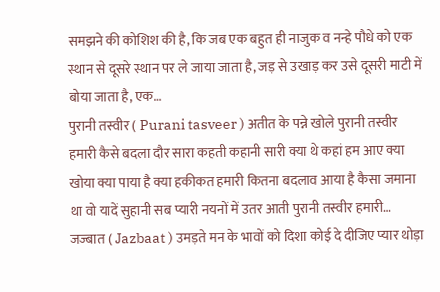समझने की कोशिश की है, कि जब एक बहुत ही नाजुक व नन्हे पौधे को एक स्थान से दूसरे स्थान पर ले जाया जाता है, जड़ से उखाड़ कर उसे दूसरी माटी में बोया जाता है, एक…
पुरानी तस्वीर ( Purani tasveer ) अतीत के पन्ने खोले पुरानी तस्वीर हमारी कैसे बदला दौर सारा कहती कहानी सारी क्या थे कहां हम आए क्या खोया क्या पाया है क्या हकीकत हमारी कितना बदलाव आया है कैसा जमाना था वो यादें सुहानी सब प्यारी नयनों में उतर आती पुरानी तस्वीर हमारी…
जज्बात ( Jazbaat ) उमड़ते मन के भावों को दिशा कोई दे दीजिए प्यार थोड़ा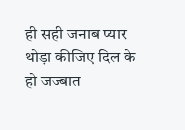ही सही जनाब प्यार थोड़ा कीजिए दिल के हो जज्बात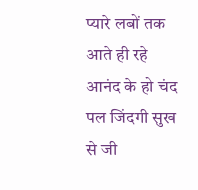प्यारे लबों तक आते ही रहे आनंद के हो चंद पल जिंदगी सुख से जी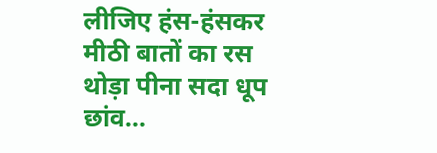लीजिए हंस-हंसकर मीठी बातों का रस थोड़ा पीना सदा धूप छांव…